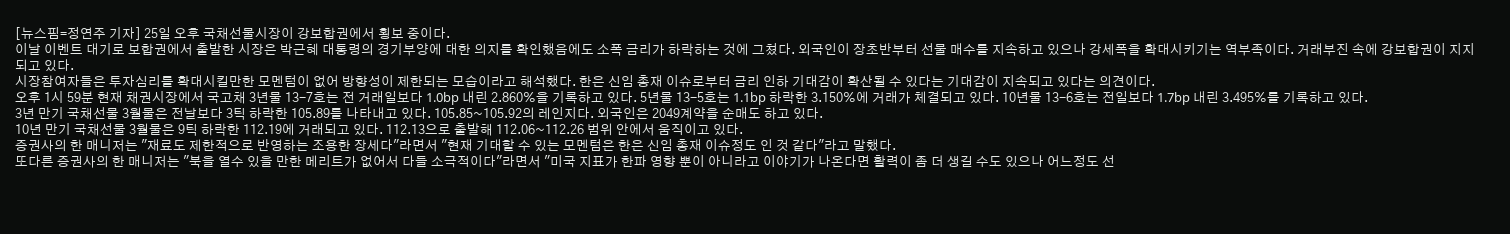[뉴스핌=정연주 기자] 25일 오후 국채선물시장이 강보합권에서 횡보 중이다.
이날 이벤트 대기로 보합권에서 출발한 시장은 박근혜 대통령의 경기부양에 대한 의지를 확인했음에도 소폭 금리가 하락하는 것에 그쳤다. 외국인이 장초반부터 선물 매수를 지속하고 있으나 강세폭을 확대시키기는 역부족이다. 거래부진 속에 강보합권이 지지되고 있다.
시장참여자들은 투자심리를 확대시킬만한 모멘텀이 없어 방향성이 제한되는 모습이라고 해석했다. 한은 신임 총재 이슈로부터 금리 인하 기대감이 확산될 수 있다는 기대감이 지속되고 있다는 의견이다.
오후 1시 59분 현재 채권시장에서 국고채 3년물 13-7호는 전 거래일보다 1.0bp 내린 2.860%을 기록하고 있다. 5년물 13-5호는 1.1bp 하락한 3.150%에 거래가 체결되고 있다. 10년물 13-6호는 전일보다 1.7bp 내린 3.495%를 기록하고 있다.
3년 만기 국채선물 3월물은 전날보다 3틱 하락한 105.89를 나타내고 있다. 105.85~105.92의 레인지다. 외국인은 2049계약을 순매도 하고 있다.
10년 만기 국채선물 3월물은 9틱 하락한 112.19에 거래되고 있다. 112.13으로 출발해 112.06~112.26 범위 안에서 움직이고 있다.
증권사의 한 매니저는 "재료도 제한적으로 반영하는 조용한 장세다"라면서 "현재 기대할 수 있는 모멘텀은 한은 신임 총재 이슈정도 인 것 같다"라고 말했다.
또다른 증권사의 한 매니저는 "북을 열수 있을 만한 메리트가 없어서 다들 소극적이다"라면서 "미국 지표가 한파 영향 뿐이 아니라고 이야기가 나온다면 활력이 좀 더 생길 수도 있으나 어느정도 선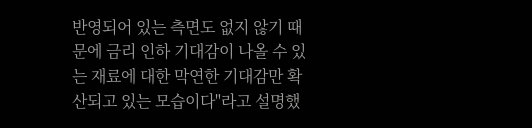반영되어 있는 측면도 없지 않기 때문에 금리 인하 기대감이 나올 수 있는 재료에 대한 막연한 기대감만 확산되고 있는 모습이다"라고 설명했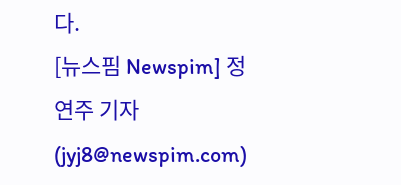다.
[뉴스핌 Newspim] 정연주 기자 (jyj8@newspim.com)